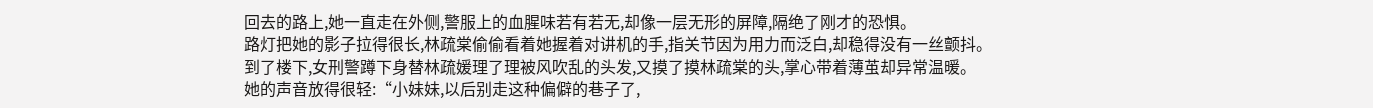回去的路上,她一直走在外侧,警服上的血腥味若有若无,却像一层无形的屏障,隔绝了刚才的恐惧。
路灯把她的影子拉得很长,林疏棠偷偷看着她握着对讲机的手,指关节因为用力而泛白,却稳得没有一丝颤抖。
到了楼下,女刑警蹲下身替林疏媛理了理被风吹乱的头发,又摸了摸林疏棠的头,掌心带着薄茧却异常温暖。
她的声音放得很轻:“小妹妹,以后别走这种偏僻的巷子了,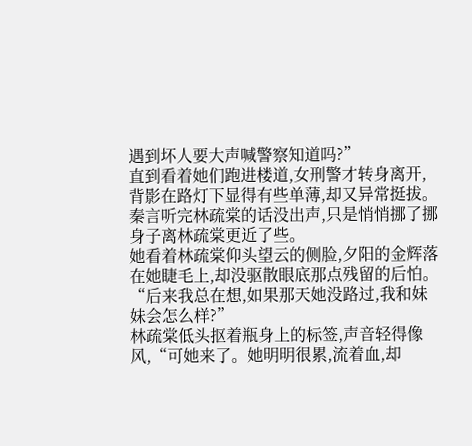遇到坏人要大声喊警察知道吗?”
直到看着她们跑进楼道,女刑警才转身离开,背影在路灯下显得有些单薄,却又异常挺拔。
秦言听完林疏棠的话没出声,只是悄悄挪了挪身子离林疏棠更近了些。
她看着林疏棠仰头望云的侧脸,夕阳的金辉落在她睫毛上,却没驱散眼底那点残留的后怕。
“后来我总在想,如果那天她没路过,我和妹妹会怎么样?”
林疏棠低头抠着瓶身上的标签,声音轻得像风,“可她来了。她明明很累,流着血,却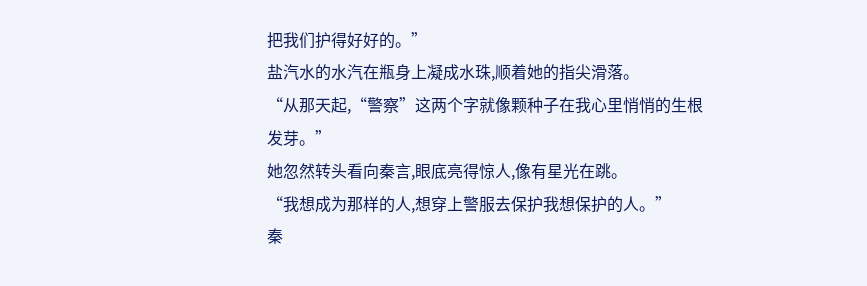把我们护得好好的。”
盐汽水的水汽在瓶身上凝成水珠,顺着她的指尖滑落。
“从那天起,“警察”这两个字就像颗种子在我心里悄悄的生根发芽。”
她忽然转头看向秦言,眼底亮得惊人,像有星光在跳。
“我想成为那样的人,想穿上警服去保护我想保护的人。”
秦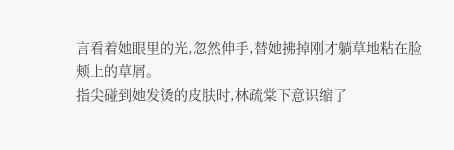言看着她眼里的光,忽然伸手,替她拂掉刚才躺草地粘在脸颊上的草屑。
指尖碰到她发烫的皮肤时,林疏棠下意识缩了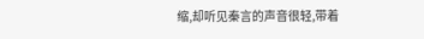缩,却听见秦言的声音很轻,带着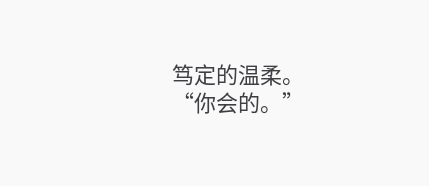笃定的温柔。
“你会的。”